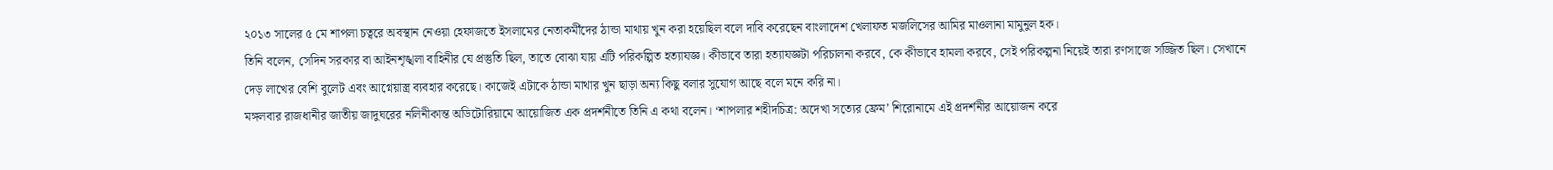২০১৩ সালের ৫ মে শাপলা চত্বরে অবস্থান নেওয়া হেফাজতে ইসলামের নেতাকর্মীদের ঠান্ডা মাথায় খুন করা হয়েছিল বলে দাবি করেছেন বাংলাদেশ খেলাফত মজলিসের আমির মাওলানা মামুনুল হক।
তিনি বলেন, সেদিন সরকার বা আইনশৃঙ্খলা বাহিনীর যে প্রস্তুতি ছিল, তাতে বোঝা যায় এটি পরিকল্পিত হত্যাযজ্ঞ। কীভাবে তারা হত্যাযজ্ঞটা পরিচালনা করবে, কে কীভাবে হামলা করবে, সেই পরিকল্পনা নিয়েই তারা রণসাজে সজ্জিত ছিল। সেখানে দেড় লাখের বেশি বুলেট এবং আগ্নেয়াস্ত্র ব্যবহার করেছে। কাজেই এটাকে ঠান্ডা মাথার খুন ছাড়া অন্য কিছু বলার সুযোগ আছে বলে মনে করি না।
মঙ্গলবার রাজধানীর জাতীয় জাদুঘরের নলিনীকান্ত অডিটোরিয়ামে আয়োজিত এক প্রদর্শনীতে তিনি এ কথা বলেন। ‘শাপলার শহীদচিত্র: অদেখা সত্যের ফ্রেম’ শিরোনামে এই প্রদর্শনীর আয়োজন করে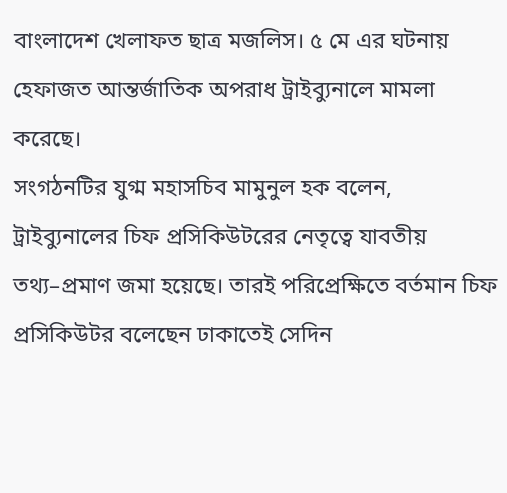বাংলাদেশ খেলাফত ছাত্র মজলিস। ৫ মে এর ঘটনায় হেফাজত আন্তর্জাতিক অপরাধ ট্রাইব্যুনালে মামলা করেছে।
সংগঠনটির যুগ্ম মহাসচিব মামুনুল হক বলেন, ট্রাইব্যুনালের চিফ প্রসিকিউটরের নেতৃত্বে যাবতীয় তথ্য–প্রমাণ জমা হয়েছে। তারই পরিপ্রেক্ষিতে বর্তমান চিফ প্রসিকিউটর বলেছেন ঢাকাতেই সেদিন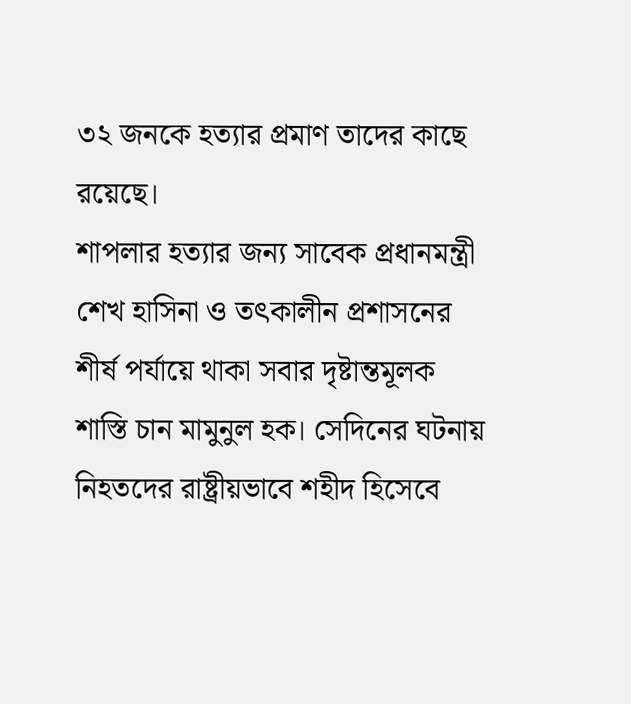৩২ জনকে হত্যার প্রমাণ তাদের কাছে রয়েছে।
শাপলার হত্যার জন্য সাবেক প্রধানমন্ত্রী শেখ হাসিনা ও তৎকালীন প্রশাসনের শীর্ষ পর্যায়ে থাকা সবার দৃষ্টান্তমূলক শাস্তি চান মামুনুল হক। সেদিনের ঘটনায় নিহতদের রাষ্ট্রীয়ভাবে শহীদ হিসেবে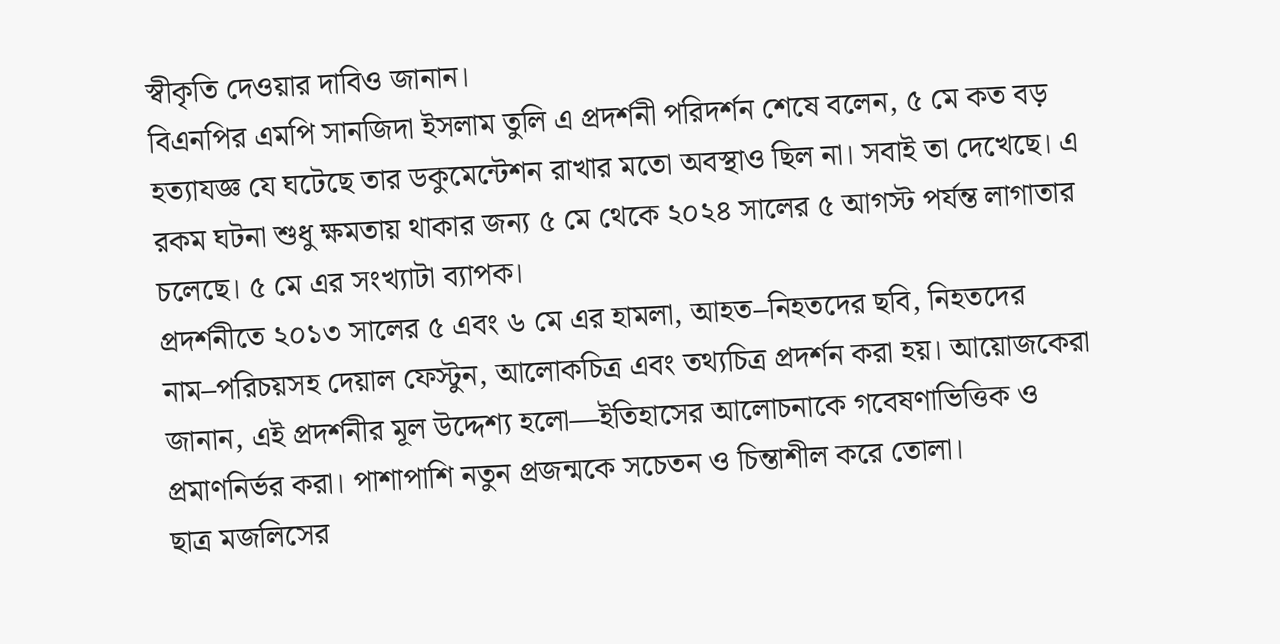স্বীকৃতি দেওয়ার দাবিও জানান।
বিএনপির এমপি সানজিদা ইসলাম তুলি এ প্রদর্শনী পরিদর্শন শেষে বলেন, ৫ মে কত বড় হত্যাযজ্ঞ যে ঘটেছে তার ডকুমেন্টেশন রাখার মতো অবস্থাও ছিল না। সবাই তা দেখেছে। এ রকম ঘটনা শুধু ক্ষমতায় থাকার জন্য ৫ মে থেকে ২০২৪ সালের ৫ আগস্ট পর্যন্ত লাগাতার চলেছে। ৫ মে এর সংখ্যাটা ব্যাপক।
প্রদর্শনীতে ২০১৩ সালের ৫ এবং ৬ মে এর হামলা, আহত–নিহতদের ছবি, নিহতদের নাম–পরিচয়সহ দেয়াল ফেস্টুন, আলোকচিত্র এবং তথ্যচিত্র প্রদর্শন করা হয়। আয়োজকেরা জানান, এই প্রদর্শনীর মূল উদ্দেশ্য হলো—ইতিহাসের আলোচনাকে গবেষণাভিত্তিক ও প্রমাণনির্ভর করা। পাশাপাশি নতুন প্রজন্মকে সচেতন ও চিন্তাশীল করে তোলা।
ছাত্র মজলিসের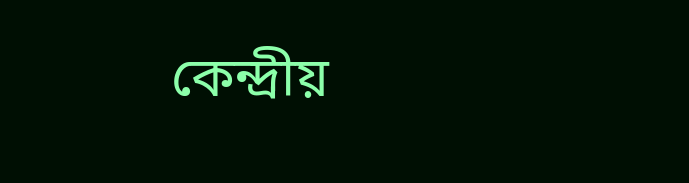কেন্দ্রীয়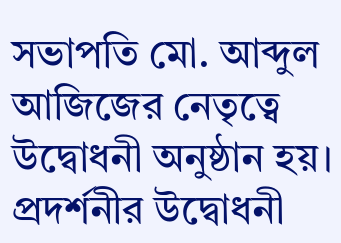সভাপতি মো. আব্দুল আজিজের নেতৃত্বে উদ্বোধনী অনুষ্ঠান হয়। প্রদর্শনীর উদ্বোধনী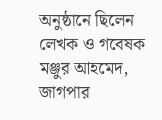অনুষ্ঠানে ছিলেন লেখক ও গবেষক মঞ্জুর আহমেদ, জাগপার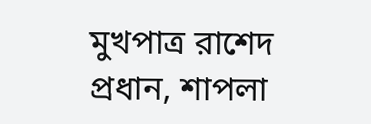মুখপাত্র রাশেদ প্রধান, শাপলা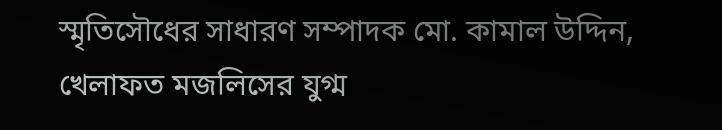স্মৃতিসৌধের সাধারণ সম্পাদক মো. কামাল উদ্দিন, খেলাফত মজলিসের যুগ্ম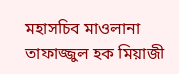মহাসচিব মাওলানা তাফাজ্জুল হক মিয়াজী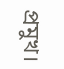প্রমুখ।